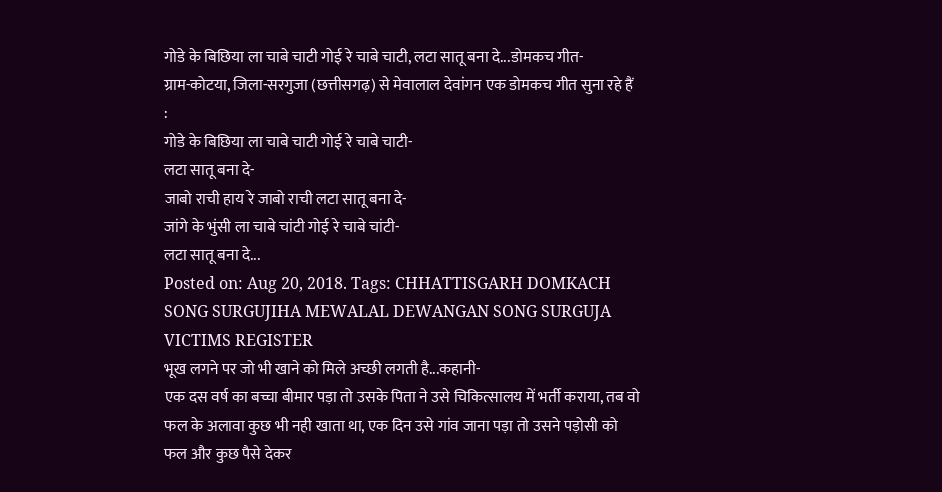गोडे के बिछिया ला चाबे चाटी गोई रे चाबे चाटी, लटा सातू बना दे...डोमकच गीत-
ग्राम-कोटया, जिला-सरगुजा (छत्तीसगढ़) से मेवालाल देवांगन एक डोमकच गीत सुना रहे हैं :
गोडे के बिछिया ला चाबे चाटी गोई रे चाबे चाटी-
लटा सातू बना दे-
जाबो राची हाय रे जाबो राची लटा सातू बना दे-
जांगे के भुंसी ला चाबे चांटी गोई रे चाबे चांटी-
लटा सातू बना दे...
Posted on: Aug 20, 2018. Tags: CHHATTISGARH DOMKACH SONG SURGUJIHA MEWALAL DEWANGAN SONG SURGUJA VICTIMS REGISTER
भूख लगने पर जो भी खाने को मिले अच्छी लगती है...कहानी-
एक दस वर्ष का बच्चा बीमार पड़ा तो उसके पिता ने उसे चिकित्सालय में भर्ती कराया, तब वो फल के अलावा कुछ भी नही खाता था, एक दिन उसे गांव जाना पड़ा तो उसने पड़ोसी को फल और कुछ पैसे देकर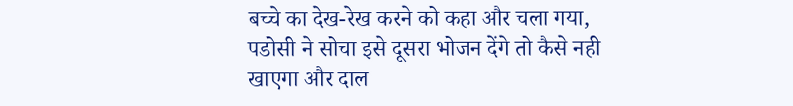बच्चे का देख-रेख करने को कहा और चला गया, पडोसी ने सोचा इसे दूसरा भोजन देंगे तो कैसे नही खाएगा और दाल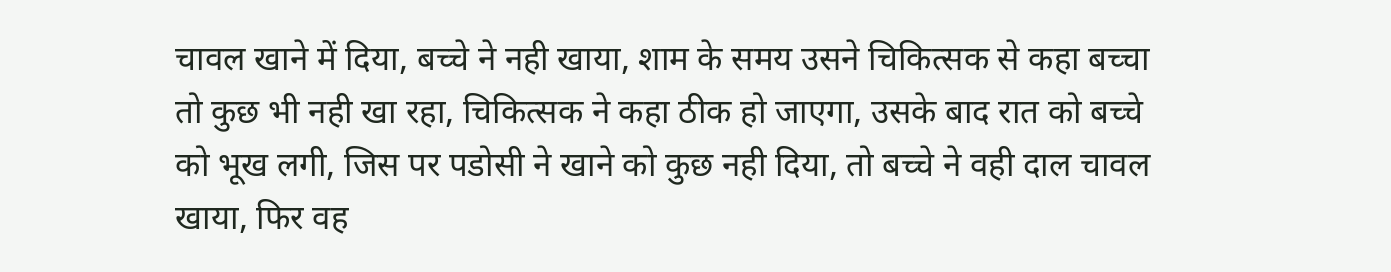चावल खाने में दिया, बच्चे ने नही खाया, शाम के समय उसने चिकित्सक से कहा बच्चा तो कुछ भी नही खा रहा, चिकित्सक ने कहा ठीक हो जाएगा, उसके बाद रात को बच्चे को भूख लगी, जिस पर पडोसी ने खाने को कुछ नही दिया, तो बच्चे ने वही दाल चावल खाया, फिर वह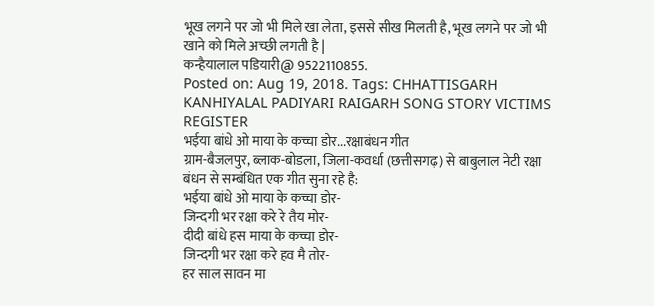भूख लगने पर जो भी मिले खा लेता, इससे सीख मिलती है, भूख लगने पर जो भी खाने को मिले अच्छी लगती है |
कन्हैयालाल पडियारी@ 9522110855.
Posted on: Aug 19, 2018. Tags: CHHATTISGARH KANHIYALAL PADIYARI RAIGARH SONG STORY VICTIMS REGISTER
भईया बांधे ओ माया के कच्चा डोर...रक्षाबंधन गीत
ग्राम-बैजलपुर, ब्लाक-बोडला, जिला-कवर्धा (छत्तीसगढ़) से बाबुलाल नेटी रक्षा बंधन से सम्बंधित एक गीत सुना रहे है:
भईया बांधे ओ माया के कच्चा डोर-
जिन्दगी भर रक्षा करे रे तैय मोर-
दीदी बांधे हस माया के कच्चा डोर-
जिन्दगी भर रक्षा करे हव मै तोर-
हर साल सावन मा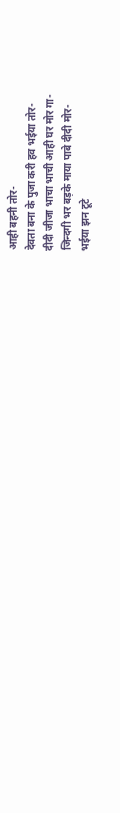आही बहनी तोर-
देवता बना के पुजा करी हव भईया तोर-
दीदी जीजा भाचा भाची आही घर मोर गा-
जिन्दगी भर बड़के माया पाबे दीदी मोर-
भईया झन टूटे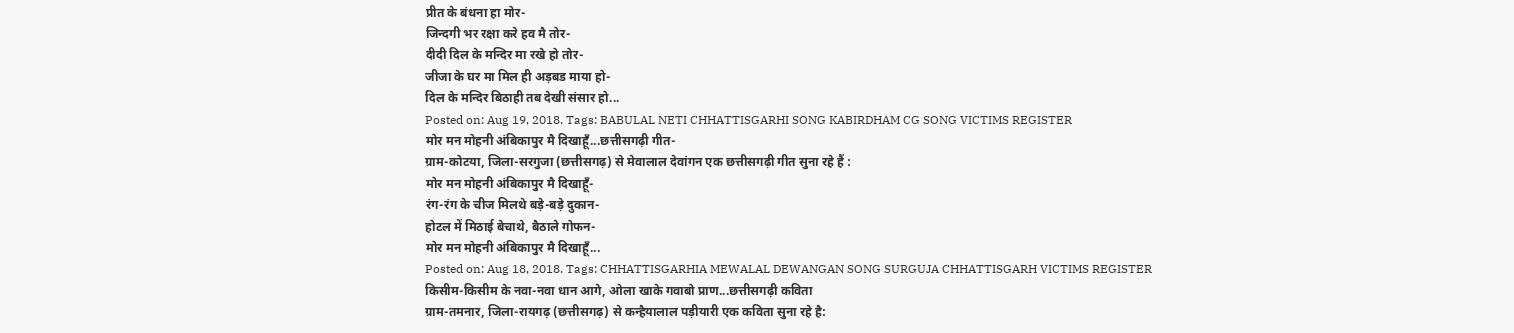प्रीत के बंधना हा मोर-
जिन्दगी भर रक्षा करे हव मै तोर-
दीदी दिल के मन्दिर मा रखे हो तोर-
जीजा के घर मा मिल ही अड़बड माया हो-
दिल के मन्दिर बिठाही तब देखी संसार हो...
Posted on: Aug 19, 2018. Tags: BABULAL NETI CHHATTISGARHI SONG KABIRDHAM CG SONG VICTIMS REGISTER
मोर मन मोहनी अंबिकापुर मै दिखाहूँ...छत्तीसगढ़ी गीत-
ग्राम-कोटया, जिला-सरगुजा (छत्तीसगढ़) से मेवालाल देवांगन एक छत्तीसगढ़ी गीत सुना रहे हैं :
मोर मन मोहनी अंबिकापुर मै दिखाहूँ-
रंग-रंग के चीज मिलथे बड़े-बड़े दुकान-
होटल में मिठाई बेचाथे, बैठाले गोफन-
मोर मन मोहनी अंबिकापुर मै दिखाहूँ...
Posted on: Aug 18, 2018. Tags: CHHATTISGARHIA MEWALAL DEWANGAN SONG SURGUJA CHHATTISGARH VICTIMS REGISTER
किसीम-किसीम के नवा-नवा धान आगे, ओला खाके गवाबो प्राण...छत्तीसगढ़ी कविता
ग्राम-तमनार, जिला-रायगढ़ (छत्तीसगढ़) से कन्हैयालाल पड़ीयारी एक कविता सुना रहे है: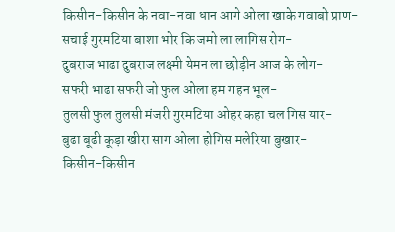किसीन-किसीन के नवा-नवा धान आगे ओला खाके गवाबो प्राण-
सचाई गुरमटिया बाशा भोर कि जमो ला लागिस रोग-
दुबराज भाढा दुबराज लक्ष्मी येमन ला छोड़ीन आज के लोग-
सफरी भाढा सफरी जो फुल ओला हम गहन भूल-
तुलसी फुल तुलसी मंजरी गुरमटिया ओहर कहा चल गिस यार-
बुढा बूढी कूड़ा खीरा साग ओला होगिस मलेरिया बुखार-
किसीन-किसीन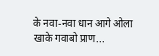के नवा-नवा धान आगे ओला खाके गवाबो प्राण...